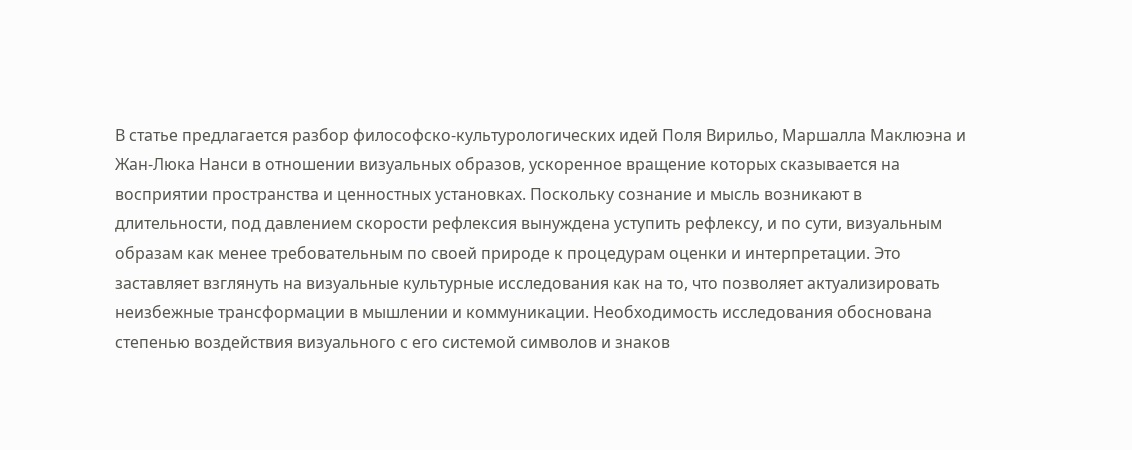В статье предлагается разбор философско-культурологических идей Поля Вирильо, Маршалла Маклюэна и Жан-Люка Нанси в отношении визуальных образов, ускоренное вращение которых сказывается на восприятии пространства и ценностных установках. Поскольку сознание и мысль возникают в длительности, под давлением скорости рефлексия вынуждена уступить рефлексу, и по сути, визуальным образам как менее требовательным по своей природе к процедурам оценки и интерпретации. Это заставляет взглянуть на визуальные культурные исследования как на то, что позволяет актуализировать неизбежные трансформации в мышлении и коммуникации. Необходимость исследования обоснована степенью воздействия визуального с его системой символов и знаков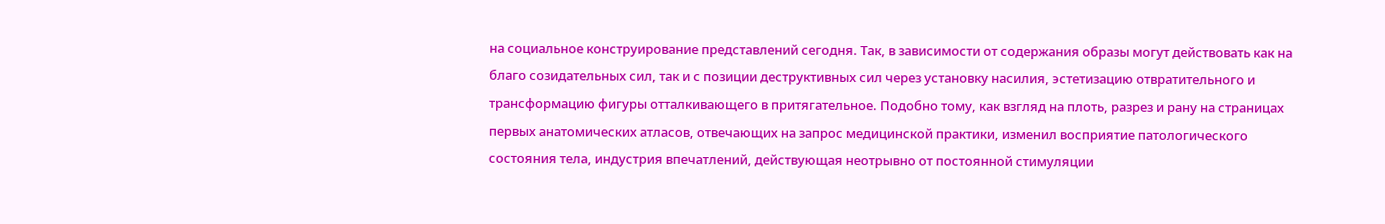на социальное конструирование представлений сегодня. Так, в зависимости от содержания образы могут действовать как на благо созидательных сил, так и с позиции деструктивных сил через установку насилия, эстетизацию отвратительного и трансформацию фигуры отталкивающего в притягательное. Подобно тому, как взгляд на плоть, разрез и рану на страницах первых анатомических атласов, отвечающих на запрос медицинской практики, изменил восприятие патологического состояния тела, индустрия впечатлений, действующая неотрывно от постоянной стимуляции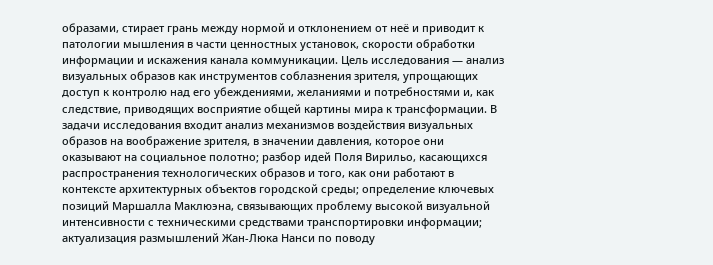образами, стирает грань между нормой и отклонением от неё и приводит к патологии мышления в части ценностных установок, скорости обработки информации и искажения канала коммуникации. Цель исследования — анализ визуальных образов как инструментов соблазнения зрителя, упрощающих доступ к контролю над его убеждениями, желаниями и потребностями и, как следствие, приводящих восприятие общей картины мира к трансформации. В задачи исследования входит анализ механизмов воздействия визуальных образов на воображение зрителя, в значении давления, которое они оказывают на социальное полотно; разбор идей Поля Вирильо, касающихся распространения технологических образов и того, как они работают в контексте архитектурных объектов городской среды; определение ключевых позиций Маршалла Маклюэна, связывающих проблему высокой визуальной интенсивности с техническими средствами транспортировки информации; актуализация размышлений Жан-Люка Нанси по поводу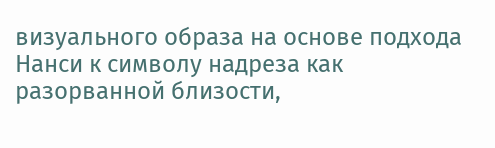визуального образа на основе подхода Нанси к символу надреза как разорванной близости,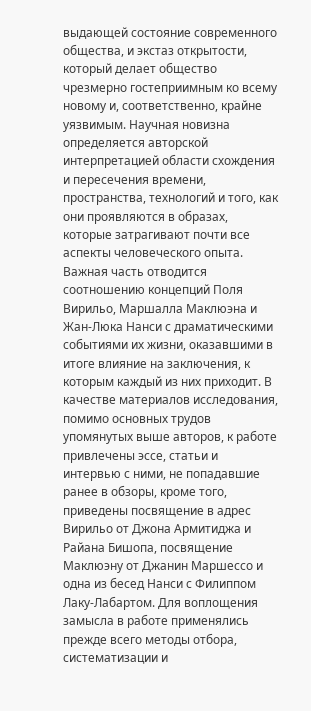выдающей состояние современного общества, и экстаз открытости, который делает общество чрезмерно гостеприимным ко всему новому и, соответственно, крайне уязвимым. Научная новизна определяется авторской интерпретацией области схождения и пересечения времени, пространства, технологий и того, как они проявляются в образах, которые затрагивают почти все аспекты человеческого опыта. Важная часть отводится соотношению концепций Поля Вирильо, Маршалла Маклюэна и Жан-Люка Нанси с драматическими событиями их жизни, оказавшими в итоге влияние на заключения, к которым каждый из них приходит. В качестве материалов исследования, помимо основных трудов упомянутых выше авторов, к работе привлечены эссе, статьи и интервью с ними, не попадавшие ранее в обзоры, кроме того, приведены посвящение в адрес Вирильо от Джона Армитиджа и Райана Бишопа, посвящение Маклюэну от Джанин Маршессо и одна из бесед Нанси с Филиппом Лаку-Лабартом. Для воплощения замысла в работе применялись прежде всего методы отбора, систематизации и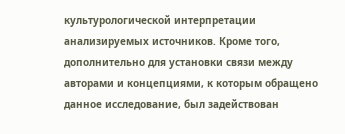культурологической интерпретации анализируемых источников. Кроме того, дополнительно для установки связи между авторами и концепциями, к которым обращено данное исследование, был задействован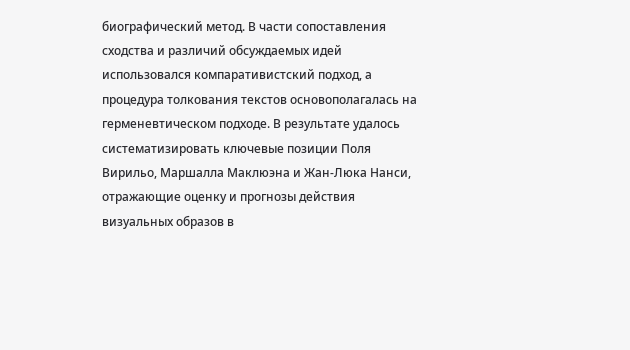биографический метод. В части сопоставления сходства и различий обсуждаемых идей использовался компаративистский подход, а процедура толкования текстов основополагалась на герменевтическом подходе. В результате удалось систематизировать ключевые позиции Поля Вирильо, Маршалла Маклюэна и Жан-Люка Нанси, отражающие оценку и прогнозы действия визуальных образов в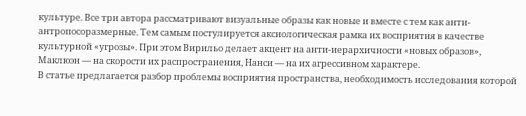культуре. Все три автора рассматривают визуальные образы как новые и вместе с тем как анти-антропосоразмерные. Тем самым постулируется аксиологическая рамка их восприятия в качестве культурной «угрозы». При этом Вирильо делает акцент на анти-иерархичности «новых образов», Маклюэн — на скорости их распространения, Нанси — на их агрессивном характере.
В статье предлагается разбор проблемы восприятия пространства, необходимость исследования которой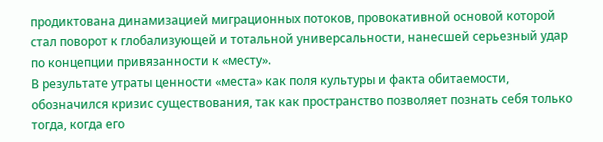продиктована динамизацией миграционных потоков, провокативной основой которой стал поворот к глобализующей и тотальной универсальности, нанесшей серьезный удар по концепции привязанности к «месту».
В результате утраты ценности «места» как поля культуры и факта обитаемости, обозначился кризис существования, так как пространство позволяет познать себя только тогда, когда его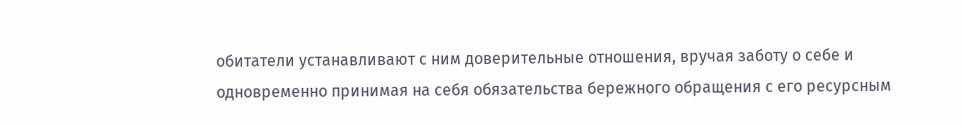обитатели устанавливают с ним доверительные отношения, вручая заботу о себе и одновременно принимая на себя обязательства бережного обращения с его ресурсным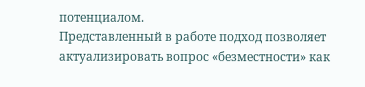потенциалом.
Представленный в работе подход позволяет актуализировать вопрос «безместности» как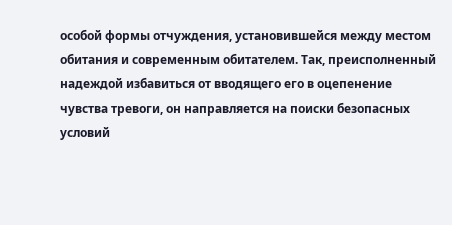особой формы отчуждения, установившейся между местом обитания и современным обитателем. Так, преисполненный надеждой избавиться от вводящего его в оцепенение чувства тревоги, он направляется на поиски безопасных условий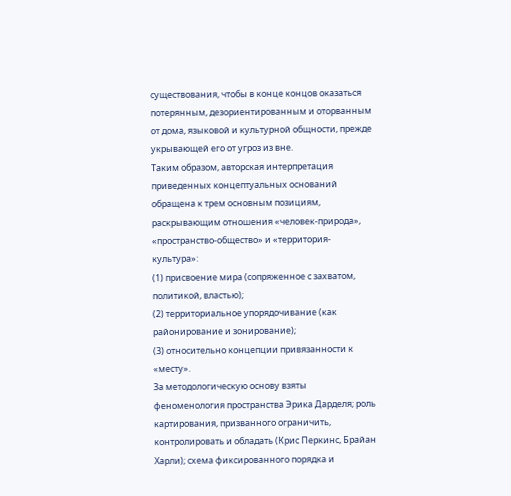существования, чтобы в конце концов оказаться потерянным, дезориентированным и оторванным от дома, языковой и культурной общности, прежде укрывающей его от угроз из вне.
Таким образом, авторская интерпретация приведенных концептуальных оснований обращена к трем основным позициям, раскрывающим отношения «человек-природа», «пространство-общество» и «территория-культура»:
(1) присвоение мира (сопряженное с захватом, политикой, властью);
(2) территориальное упорядочивание (как районирование и зонирование);
(3) относительно концепции привязанности к «месту».
За методологическую основу взяты феноменология пространства Эрика Дарделя; роль картирования, призванного ограничить, контролировать и обладать (Крис Перкинс, Брайан Харли); схема фиксированного порядка и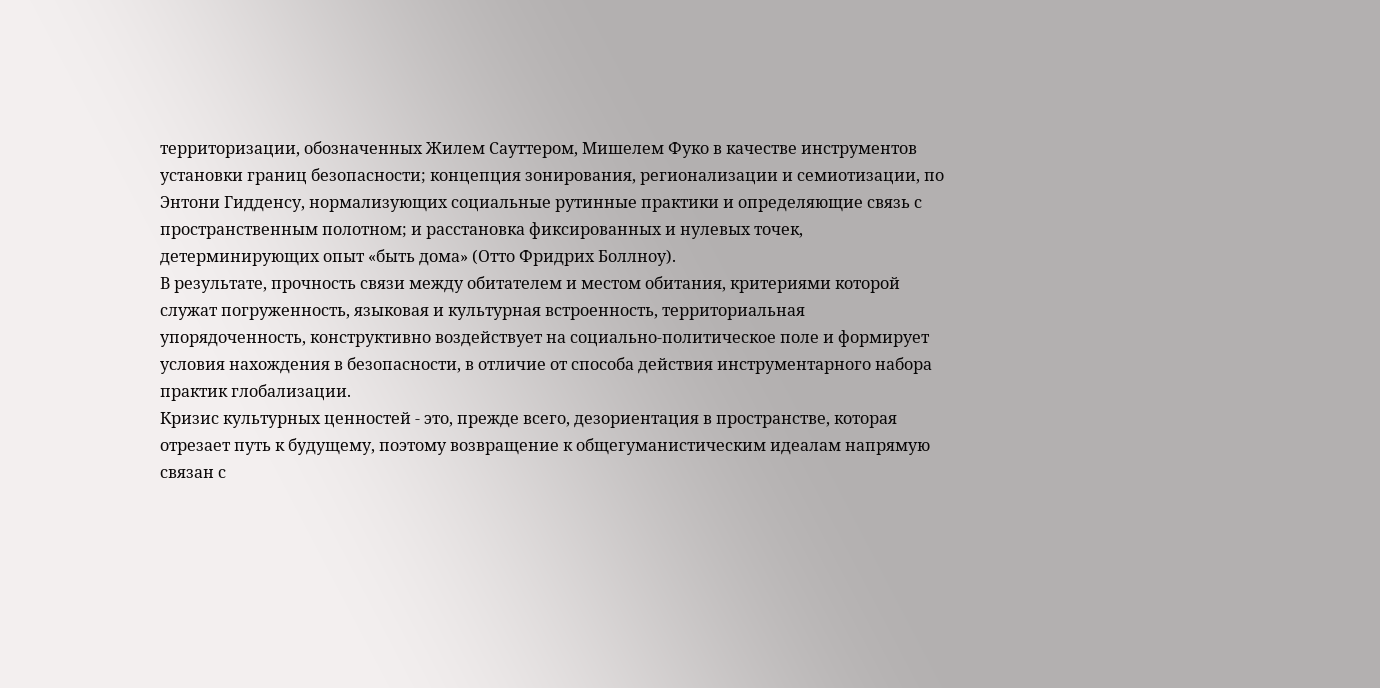территоризации, обозначенных Жилем Сауттером, Мишелем Фуко в качестве инструментов установки границ безопасности; концепция зонирования, регионализации и семиотизации, по Энтони Гидденсу, нормализующих социальные рутинные практики и определяющие связь с пространственным полотном; и расстановка фиксированных и нулевых точек, детерминирующих опыт «быть дома» (Отто Фридрих Боллноу).
В результате, прочность связи между обитателем и местом обитания, критериями которой служат погруженность, языковая и культурная встроенность, территориальная упорядоченность, конструктивно воздействует на социально-политическое поле и формирует условия нахождения в безопасности, в отличие от способа действия инструментарного набора практик глобализации.
Кризис культурных ценностей - это, прежде всего, дезориентация в пространстве, которая отрезает путь к будущему, поэтому возвращение к общегуманистическим идеалам напрямую связан с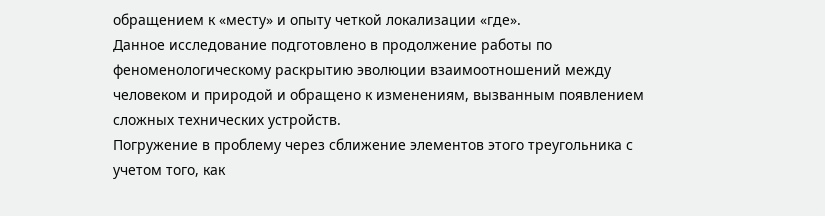обращением к «месту» и опыту четкой локализации «где».
Данное исследование подготовлено в продолжение работы по феноменологическому раскрытию эволюции взаимоотношений между человеком и природой и обращено к изменениям, вызванным появлением сложных технических устройств.
Погружение в проблему через сближение элементов этого треугольника с учетом того, как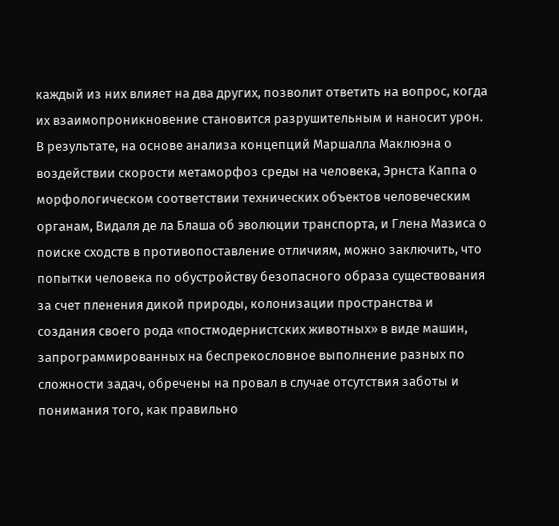каждый из них влияет на два других, позволит ответить на вопрос, когда их взаимопроникновение становится разрушительным и наносит урон.
В результате, на основе анализа концепций Маршалла Маклюэна о воздействии скорости метаморфоз среды на человека, Эрнста Каппа о морфологическом соответствии технических объектов человеческим органам, Видаля де ла Блаша об эволюции транспорта, и Глена Мазиса о поиске сходств в противопоставление отличиям, можно заключить, что попытки человека по обустройству безопасного образа существования за счет пленения дикой природы, колонизации пространства и создания своего рода «постмодернистских животных» в виде машин, запрограммированных на беспрекословное выполнение разных по сложности задач, обречены на провал в случае отсутствия заботы и понимания того, как правильно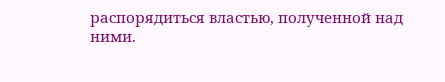распорядиться властью, полученной над ними.